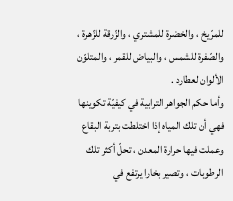للمرّيخ ، والخضرة للمشتري ، والزّرقة للزّهرة ، والصّفرة للشمس ، والبياض للقمر ، والمتلوّن الألوان لعطارد .
وأما حكم الجواهر الترابية في كيفيّة تكوينها فهي أن تلك المياه إذا اختلطت بتربة البقاع وعملت فيها حرارة المعدن ، تحلّ أكثر تلك الرطوبات ، وتصير بخارا يرتفع في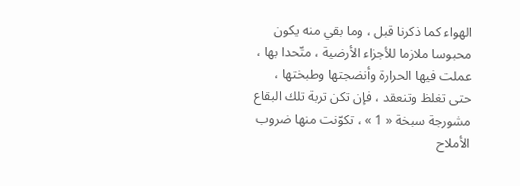الهواء كما ذكرنا قبل ، وما بقي منه يكون محبوسا ملازما للأجزاء الأرضية ، متّحدا بها ، عملت فيها الحرارة وأنضجتها وطبختها ، حتى تغلظ وتنعقد ، فإن تكن تربة تلك البقاع مشورجة سبخة « 1 » ، تكوّنت منها ضروب الأملاح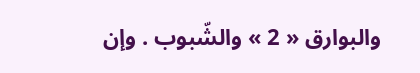والبوارق « 2 » والشّبوب . وإن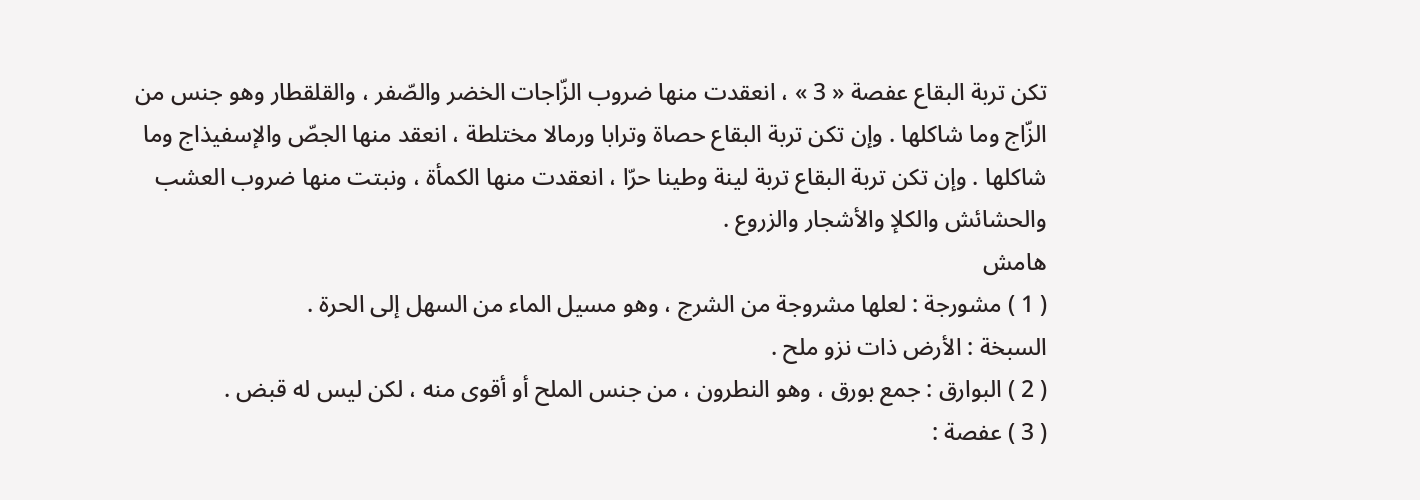تكن تربة البقاع عفصة « 3 » ، انعقدت منها ضروب الزّاجات الخضر والصّفر ، والقلقطار وهو جنس من الزّاج وما شاكلها . وإن تكن تربة البقاع حصاة وترابا ورمالا مختلطة ، انعقد منها الجصّ والإسفيذاج وما شاكلها . وإن تكن تربة البقاع تربة لينة وطينا حرّا ، انعقدت منها الكمأة ، ونبتت منها ضروب العشب والحشائش والكلإ والأشجار والزروع .
هامش
( 1 ) مشورجة : لعلها مشروجة من الشرج ، وهو مسيل الماء من السهل إلى الحرة .
السبخة : الأرض ذات نزو ملح .
( 2 ) البوارق : جمع بورق ، وهو النطرون ، من جنس الملح أو أقوى منه ، لكن ليس له قبض .
( 3 ) عفصة :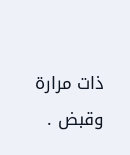ذات مرارة وقبض .